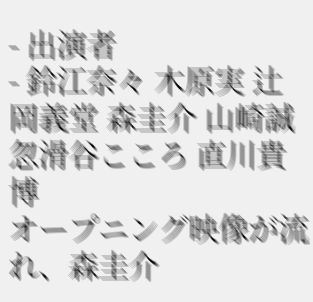- 出演者
- 鈴江奈々 木原実 辻岡義堂 森圭介 山崎誠 忽滑谷こころ 直川貴博
オープニング映像が流れ、森圭介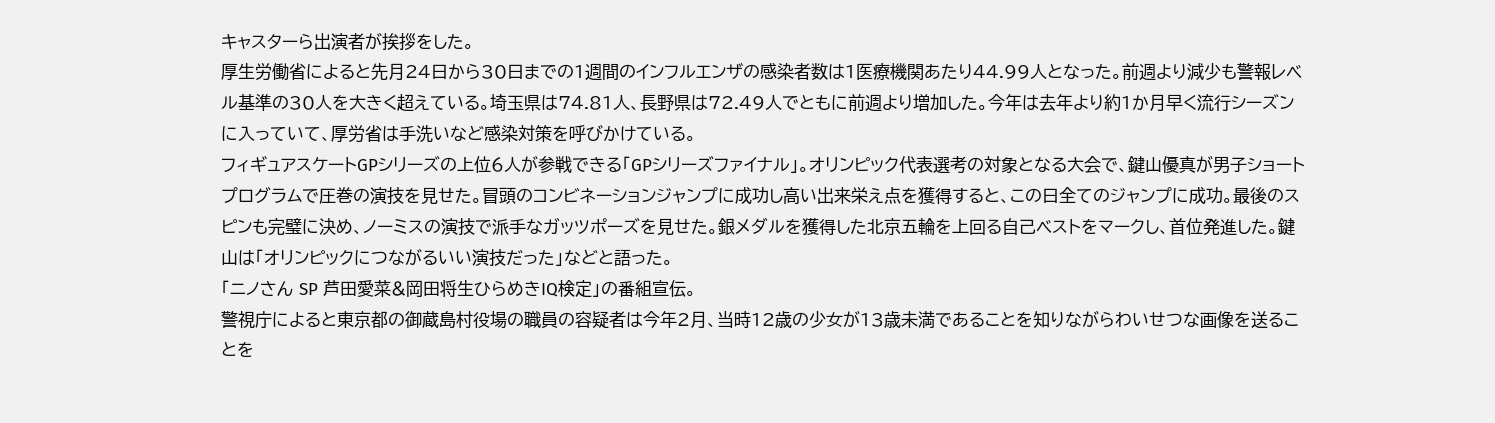キャスターら出演者が挨拶をした。
厚生労働省によると先月24日から30日までの1週間のインフルエンザの感染者数は1医療機関あたり44.99人となった。前週より減少も警報レベル基準の30人を大きく超えている。埼玉県は74.81人、長野県は72.49人でともに前週より増加した。今年は去年より約1か月早く流行シーズンに入っていて、厚労省は手洗いなど感染対策を呼びかけている。
フィギュアスケートGPシリーズの上位6人が参戦できる「GPシリーズファイナル」。オリンピック代表選考の対象となる大会で、鍵山優真が男子ショートプログラムで圧巻の演技を見せた。冒頭のコンビネーションジャンプに成功し高い出来栄え点を獲得すると、この日全てのジャンプに成功。最後のスピンも完璧に決め、ノーミスの演技で派手なガッツポーズを見せた。銀メダルを獲得した北京五輪を上回る自己ベストをマークし、首位発進した。鍵山は「オリンピックにつながるいい演技だった」などと語った。
「ニノさん SP 芦田愛菜&岡田将生ひらめきIQ検定」の番組宣伝。
警視庁によると東京都の御蔵島村役場の職員の容疑者は今年2月、当時12歳の少女が13歳未満であることを知りながらわいせつな画像を送ることを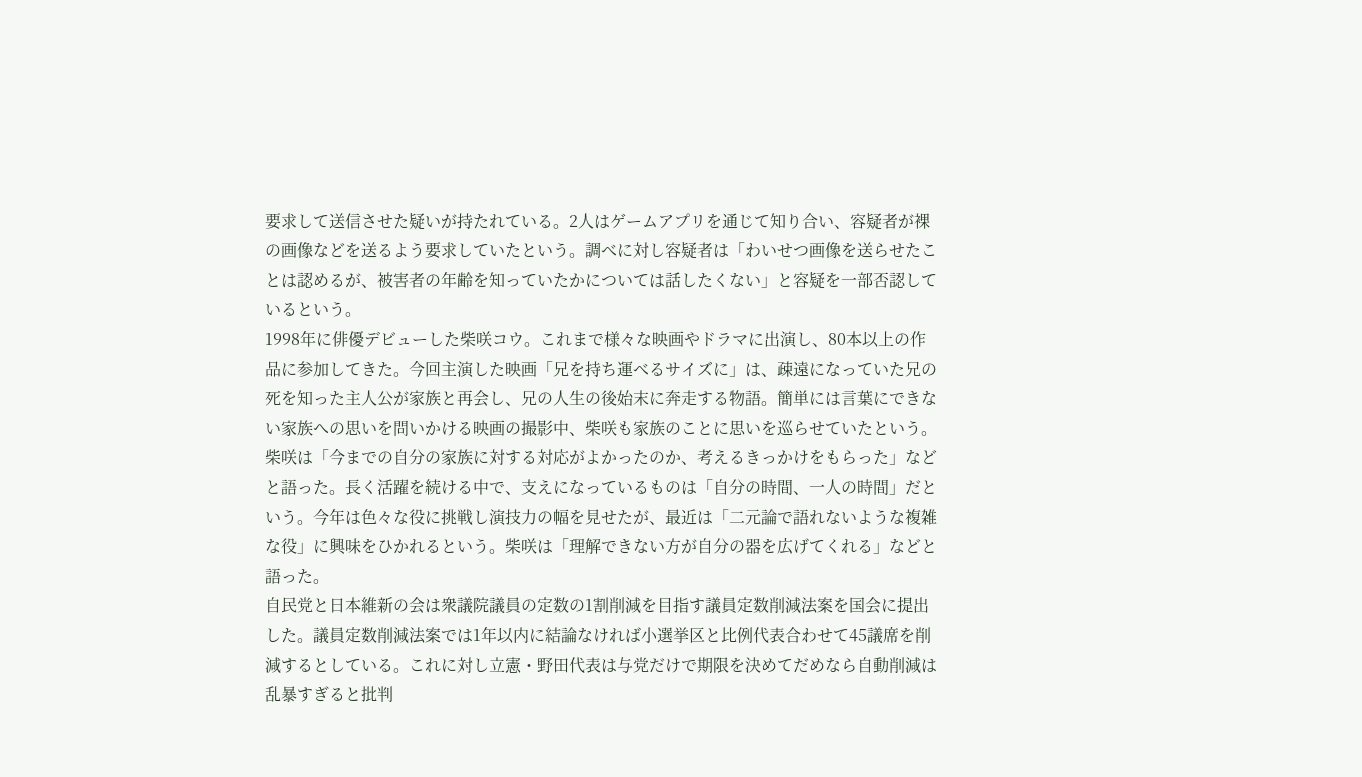要求して送信させた疑いが持たれている。2人はゲームアプリを通じて知り合い、容疑者が裸の画像などを送るよう要求していたという。調べに対し容疑者は「わいせつ画像を送らせたことは認めるが、被害者の年齢を知っていたかについては話したくない」と容疑を一部否認しているという。
1998年に俳優デビューした柴咲コウ。これまで様々な映画やドラマに出演し、80本以上の作品に参加してきた。今回主演した映画「兄を持ち運べるサイズに」は、疎遠になっていた兄の死を知った主人公が家族と再会し、兄の人生の後始末に奔走する物語。簡単には言葉にできない家族への思いを問いかける映画の撮影中、柴咲も家族のことに思いを巡らせていたという。柴咲は「今までの自分の家族に対する対応がよかったのか、考えるきっかけをもらった」などと語った。長く活躍を続ける中で、支えになっているものは「自分の時間、一人の時間」だという。今年は色々な役に挑戦し演技力の幅を見せたが、最近は「二元論で語れないような複雑な役」に興味をひかれるという。柴咲は「理解できない方が自分の器を広げてくれる」などと語った。
自民党と日本維新の会は衆議院議員の定数の1割削減を目指す議員定数削減法案を国会に提出した。議員定数削減法案では1年以内に結論なければ小選挙区と比例代表合わせて45議席を削減するとしている。これに対し立憲・野田代表は与党だけで期限を決めてだめなら自動削減は乱暴すぎると批判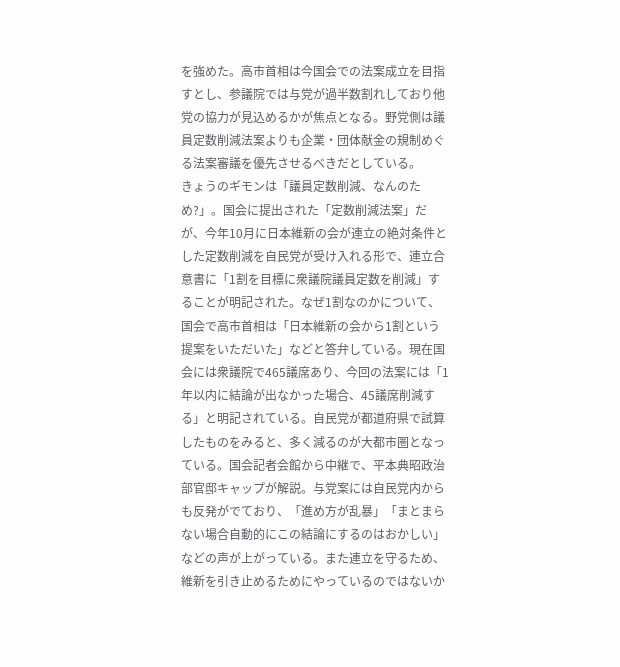を強めた。高市首相は今国会での法案成立を目指すとし、参議院では与党が過半数割れしており他党の協力が見込めるかが焦点となる。野党側は議員定数削減法案よりも企業・団体献金の規制めぐる法案審議を優先させるべきだとしている。
きょうのギモンは「議員定数削減、なんのため?」。国会に提出された「定数削減法案」だが、今年10月に日本維新の会が連立の絶対条件とした定数削減を自民党が受け入れる形で、連立合意書に「1割を目標に衆議院議員定数を削減」することが明記された。なぜ1割なのかについて、国会で高市首相は「日本維新の会から1割という提案をいただいた」などと答弁している。現在国会には衆議院で465議席あり、今回の法案には「1年以内に結論が出なかった場合、45議席削減する」と明記されている。自民党が都道府県で試算したものをみると、多く減るのが大都市圏となっている。国会記者会館から中継で、平本典昭政治部官邸キャップが解説。与党案には自民党内からも反発がでており、「進め方が乱暴」「まとまらない場合自動的にこの結論にするのはおかしい」などの声が上がっている。また連立を守るため、維新を引き止めるためにやっているのではないか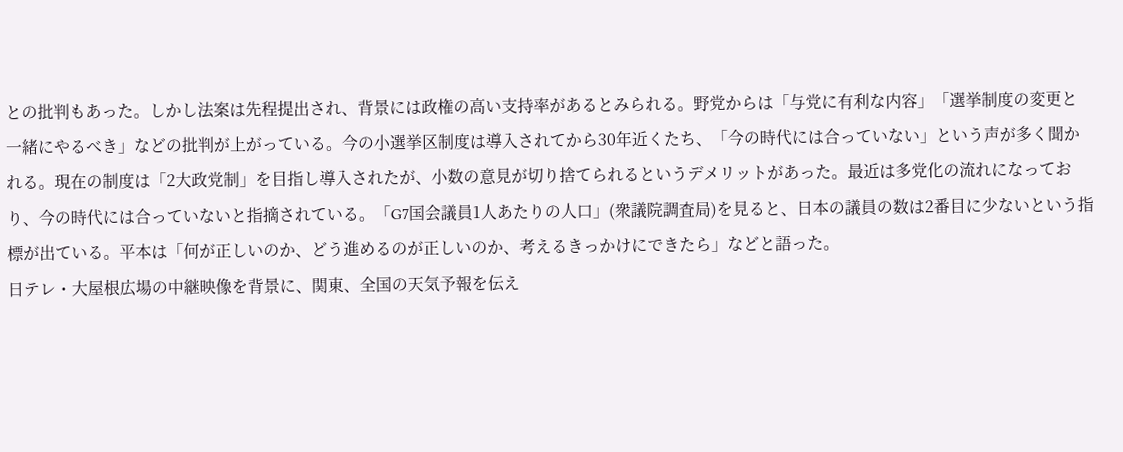との批判もあった。しかし法案は先程提出され、背景には政権の高い支持率があるとみられる。野党からは「与党に有利な内容」「選挙制度の変更と一緒にやるべき」などの批判が上がっている。今の小選挙区制度は導入されてから30年近くたち、「今の時代には合っていない」という声が多く聞かれる。現在の制度は「2大政党制」を目指し導入されたが、小数の意見が切り捨てられるというデメリットがあった。最近は多党化の流れになっており、今の時代には合っていないと指摘されている。「G7国会議員1人あたりの人口」(衆議院調査局)を見ると、日本の議員の数は2番目に少ないという指標が出ている。平本は「何が正しいのか、どう進めるのが正しいのか、考えるきっかけにできたら」などと語った。
日テレ・大屋根広場の中継映像を背景に、関東、全国の天気予報を伝え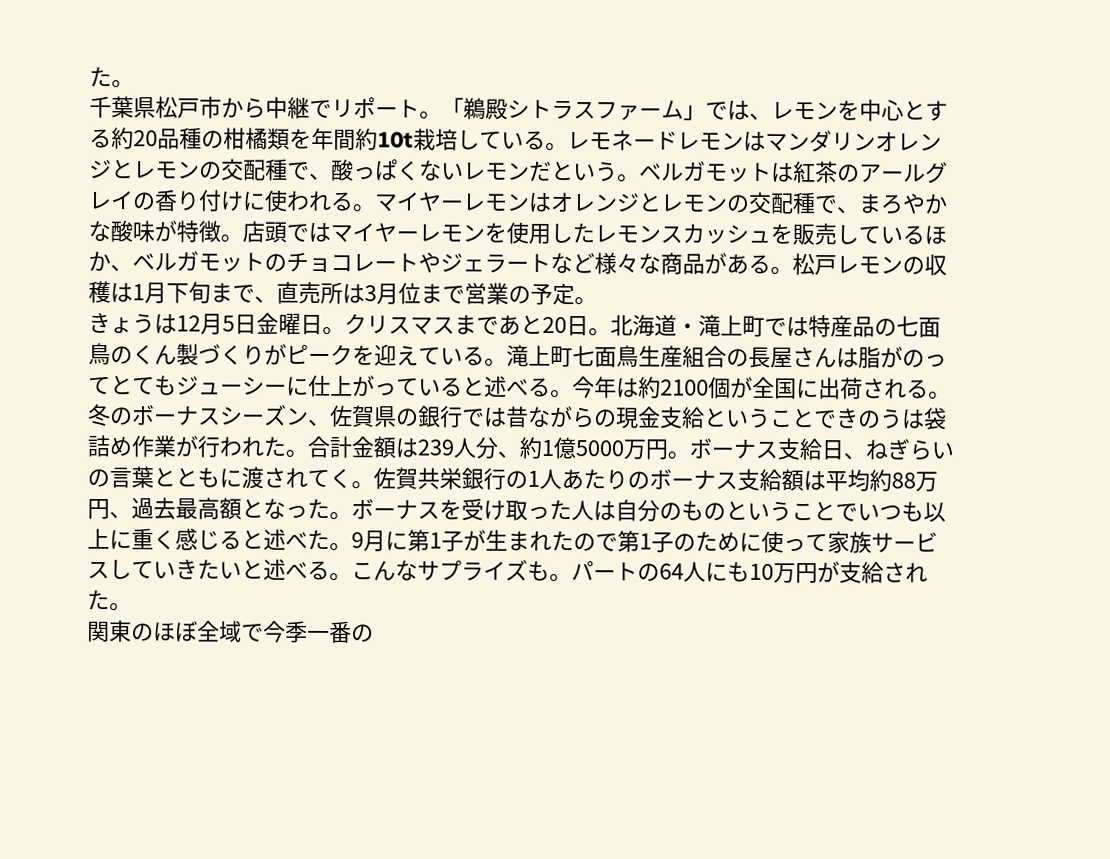た。
千葉県松戸市から中継でリポート。「鵜殿シトラスファーム」では、レモンを中心とする約20品種の柑橘類を年間約10t栽培している。レモネードレモンはマンダリンオレンジとレモンの交配種で、酸っぱくないレモンだという。ベルガモットは紅茶のアールグレイの香り付けに使われる。マイヤーレモンはオレンジとレモンの交配種で、まろやかな酸味が特徴。店頭ではマイヤーレモンを使用したレモンスカッシュを販売しているほか、ベルガモットのチョコレートやジェラートなど様々な商品がある。松戸レモンの収穫は1月下旬まで、直売所は3月位まで営業の予定。
きょうは12月5日金曜日。クリスマスまであと20日。北海道・滝上町では特産品の七面鳥のくん製づくりがピークを迎えている。滝上町七面鳥生産組合の長屋さんは脂がのってとてもジューシーに仕上がっていると述べる。今年は約2100個が全国に出荷される。
冬のボーナスシーズン、佐賀県の銀行では昔ながらの現金支給ということできのうは袋詰め作業が行われた。合計金額は239人分、約1億5000万円。ボーナス支給日、ねぎらいの言葉とともに渡されてく。佐賀共栄銀行の1人あたりのボーナス支給額は平均約88万円、過去最高額となった。ボーナスを受け取った人は自分のものということでいつも以上に重く感じると述べた。9月に第1子が生まれたので第1子のために使って家族サービスしていきたいと述べる。こんなサプライズも。パートの64人にも10万円が支給された。
関東のほぼ全域で今季一番の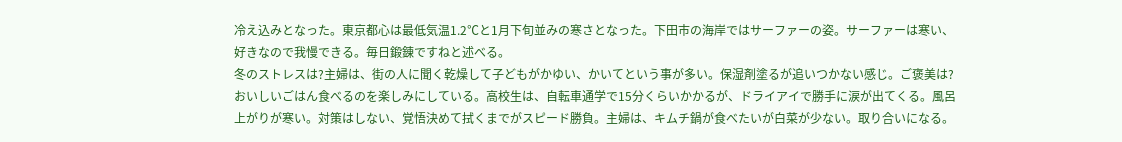冷え込みとなった。東京都心は最低気温1.2℃と1月下旬並みの寒さとなった。下田市の海岸ではサーファーの姿。サーファーは寒い、好きなので我慢できる。毎日鍛錬ですねと述べる。
冬のストレスは?主婦は、街の人に聞く乾燥して子どもがかゆい、かいてという事が多い。保湿剤塗るが追いつかない感じ。ご褒美は?おいしいごはん食べるのを楽しみにしている。高校生は、自転車通学で15分くらいかかるが、ドライアイで勝手に涙が出てくる。風呂上がりが寒い。対策はしない、覚悟決めて拭くまでがスピード勝負。主婦は、キムチ鍋が食べたいが白菜が少ない。取り合いになる。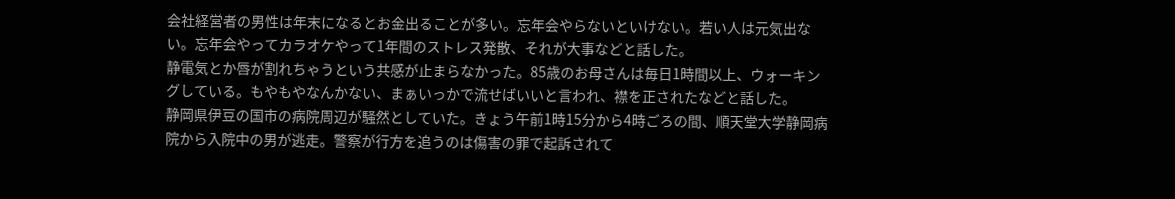会社経営者の男性は年末になるとお金出ることが多い。忘年会やらないといけない。若い人は元気出ない。忘年会やってカラオケやって1年間のストレス発散、それが大事などと話した。
静電気とか唇が割れちゃうという共感が止まらなかった。85歳のお母さんは毎日1時間以上、ウォーキングしている。もやもやなんかない、まぁいっかで流せばいいと言われ、襟を正されたなどと話した。
静岡県伊豆の国市の病院周辺が騒然としていた。きょう午前1時15分から4時ごろの間、順天堂大学静岡病院から入院中の男が逃走。警察が行方を追うのは傷害の罪で起訴されて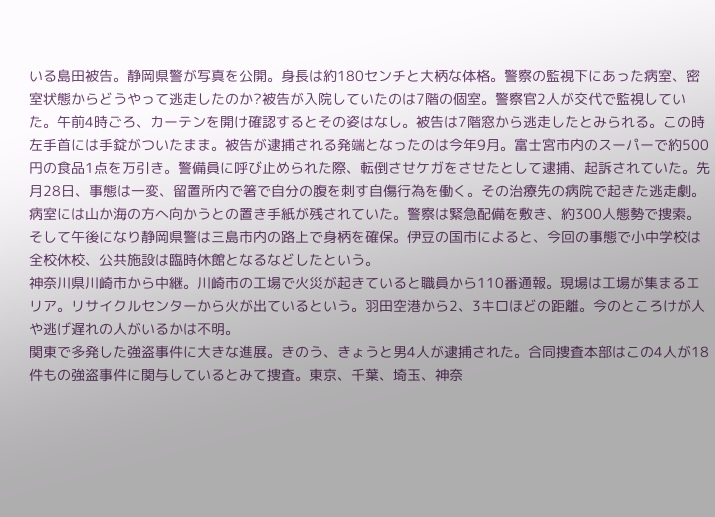いる島田被告。静岡県警が写真を公開。身長は約180センチと大柄な体格。警察の監視下にあった病室、密室状態からどうやって逃走したのか?被告が入院していたのは7階の個室。警察官2人が交代で監視していた。午前4時ごろ、カーテンを開け確認するとその姿はなし。被告は7階窓から逃走したとみられる。この時左手首には手錠がついたまま。被告が逮捕される発端となったのは今年9月。富士宮市内のスーパーで約500円の食品1点を万引き。警備員に呼び止められた際、転倒させケガをさせたとして逮捕、起訴されていた。先月28日、事態は一変、留置所内で箸で自分の腹を刺す自傷行為を働く。その治療先の病院で起きた逃走劇。病室には山か海の方へ向かうとの置き手紙が残されていた。警察は緊急配備を敷き、約300人態勢で捜索。そして午後になり静岡県警は三島市内の路上で身柄を確保。伊豆の国市によると、今回の事態で小中学校は全校休校、公共施設は臨時休館となるなどしたという。
神奈川県川崎市から中継。川崎市の工場で火災が起きていると職員から110番通報。現場は工場が集まるエリア。リサイクルセンターから火が出ているという。羽田空港から2、3キロほどの距離。今のところけが人や逃げ遅れの人がいるかは不明。
関東で多発した強盗事件に大きな進展。きのう、きょうと男4人が逮捕された。合同捜査本部はこの4人が18件もの強盗事件に関与しているとみて捜査。東京、千葉、埼玉、神奈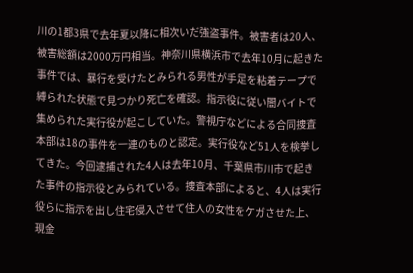川の1都3県で去年夏以降に相次いだ強盗事件。被害者は20人、被害総額は2000万円相当。神奈川県横浜市で去年10月に起きた事件では、暴行を受けたとみられる男性が手足を粘着テープで縛られた状態で見つかり死亡を確認。指示役に従い闇バイトで集められた実行役が起こしていた。警視庁などによる合同捜査本部は18の事件を一連のものと認定。実行役など51人を検挙してきた。今回逮捕された4人は去年10月、千葉県市川市で起きた事件の指示役とみられている。捜査本部によると、4人は実行役らに指示を出し住宅侵入させて住人の女性をケガさせた上、現金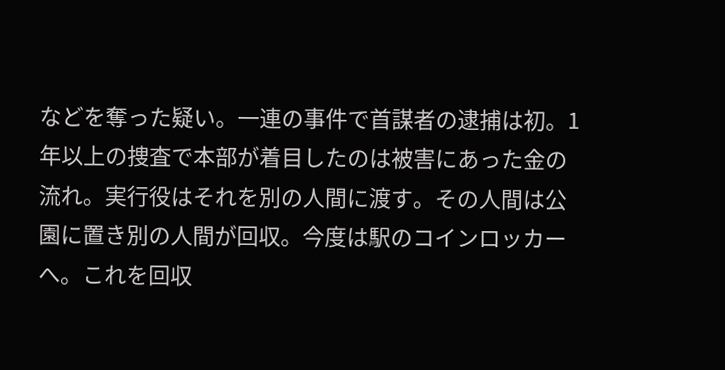などを奪った疑い。一連の事件で首謀者の逮捕は初。1年以上の捜査で本部が着目したのは被害にあった金の流れ。実行役はそれを別の人間に渡す。その人間は公園に置き別の人間が回収。今度は駅のコインロッカーへ。これを回収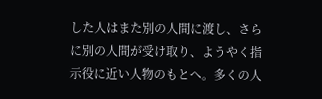した人はまた別の人間に渡し、さらに別の人間が受け取り、ようやく指示役に近い人物のもとへ。多くの人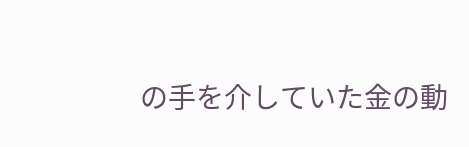の手を介していた金の動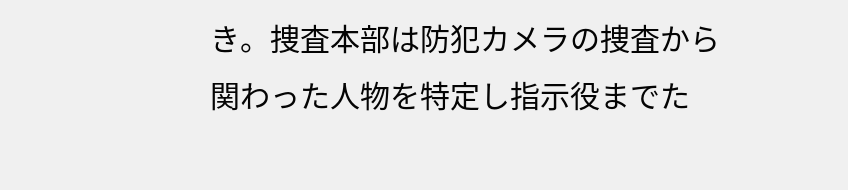き。捜査本部は防犯カメラの捜査から関わった人物を特定し指示役までた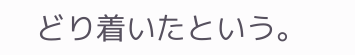どり着いたという。